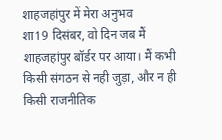शाहजहांपुर में मेरा अनुभव
शा19 दिसंबर, वो दिन जब मैं शाहजहांपुर बॉर्डर पर आया। मैं कभी किसी संगठन से नही जुड़ा, और न ही किसी राजनीतिक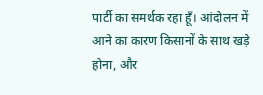पार्टी का समर्थक रहा हूँ। आंदोलन में आने का कारण किसानों के साथ खड़े होना, और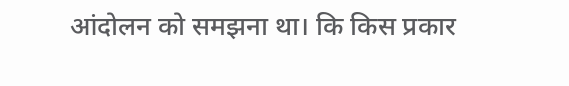आंदोलन को समझना था। कि किस प्रकार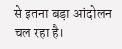से इतना बड़ा आंदोलन चल रहा है।